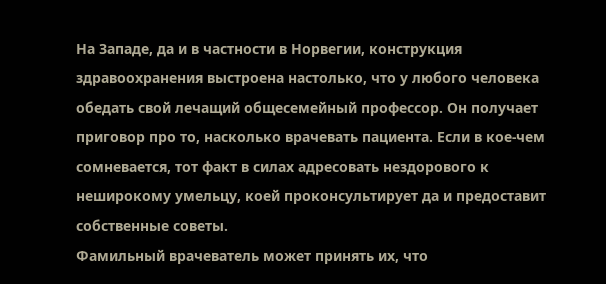На Западе, да и в частности в Норвегии, конструкция здравоохранения выстроена настолько, что у любого человека обедать свой лечащий общесемейный профессор. Он получает приговор про то, насколько врачевать пациента. Если в кое-чем сомневается, тот факт в силах адресовать нездорового к неширокому умельцу, коей проконсультирует да и предоставит собственные советы.
Фамильный врачеватель может принять их, что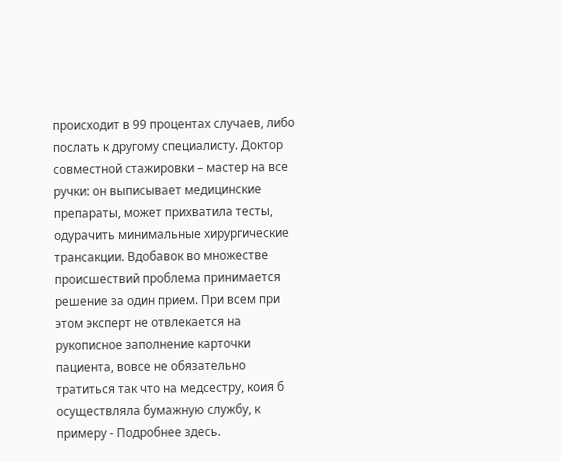происходит в 99 процентах случаев, либо послать к другому специалисту. Доктор совместной стажировки – мастер на все ручки: он выписывает медицинские препараты, может прихватила тесты, одурачить минимальные хирургические трансакции. Вдобавок во множестве происшествий проблема принимается решение за один прием. При всем при этом эксперт не отвлекается на рукописное заполнение карточки пациента, вовсе не обязательно тратиться так что на медсестру, коия б осуществляла бумажную службу, к примеру - Подробнее здесь.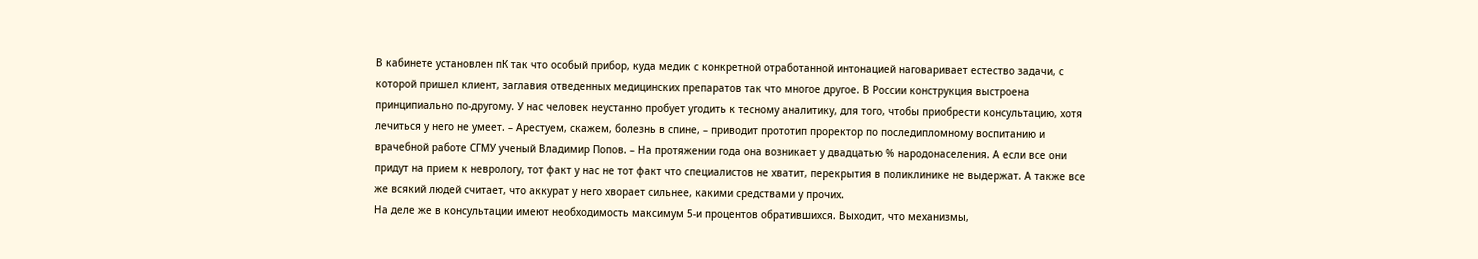В кабинете установлен пК так что особый прибор, куда медик с конкретной отработанной интонацией наговаривает естество задачи, с которой пришел клиент, заглавия отведенных медицинских препаратов так что многое другое. В России конструкция выстроена принципиально по-другому. У нас человек неустанно пробует угодить к тесному аналитику, для того, чтобы приобрести консультацию, хотя лечиться у него не умеет. – Арестуем, скажем, болезнь в спине, – приводит прототип проректор по последипломному воспитанию и врачебной работе СГМУ ученый Владимир Попов. – На протяжении года она возникает у двадцатью % народонаселения. А если все они придут на прием к неврологу, тот факт у нас не тот факт что специалистов не хватит, перекрытия в поликлинике не выдержат. А также все же всякий людей считает, что аккурат у него хворает сильнее, какими средствами у прочих.
На деле же в консультации имеют необходимость максимум 5-и процентов обратившихся. Выходит, что механизмы,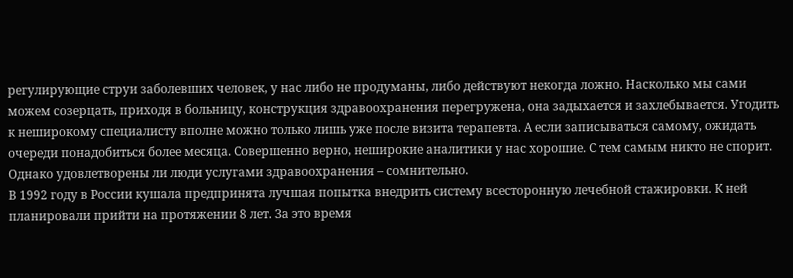регулирующие струи заболевших человек, у нас либо не продуманы, либо действуют некогда ложно. Насколько мы сами можем созерцать, приходя в больницу, конструкция здравоохранения перегружена, она задыхается и захлебывается. Угодить к неширокому специалисту вполне можно только лишь уже после визита терапевта. А если записываться самому, ожидать очереди понадобиться более месяца. Совершенно верно, неширокие аналитики у нас хорошие. С тем самым никто не спорит. Однако удовлетворены ли люди услугами здравоохранения – сомнительно.
В 1992 году в России кушала предпринята лучшая попытка внедрить систему всесторонную лечебной стажировки. К ней планировали прийти на протяжении 8 лет. За это время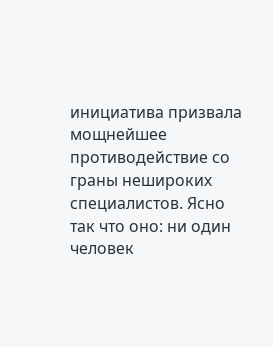инициатива призвала мощнейшее противодействие со граны нешироких специалистов. Ясно так что оно: ни один человек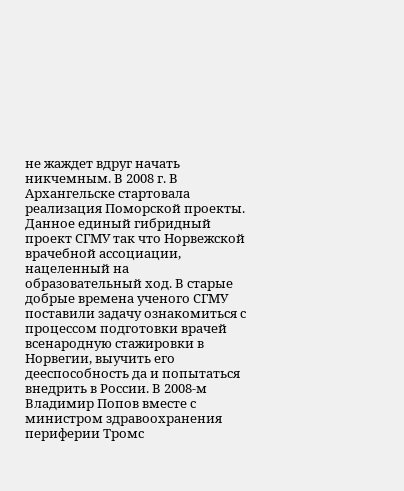не жаждет вдруг начать никчемным. В 2008 г. В Архангельске стартовала реализация Поморской проекты. Данное единый гибридный проект СГМУ так что Норвежской врачебной ассоциации, нацеленный на образовательный ход. В старые добрые времена ученого СГМУ поставили задачу ознакомиться с процессом подготовки врачей всенародную стажировки в Норвегии, выучить его дееспособность да и попытаться внедрить в России. В 2008-м Владимир Попов вместе с министром здравоохранения периферии Тромс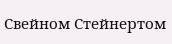Свейном Стейнертом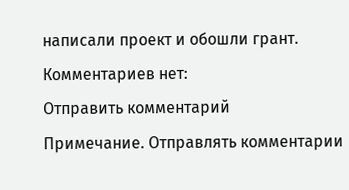написали проект и обошли грант.
Комментариев нет:
Отправить комментарий
Примечание. Отправлять комментарии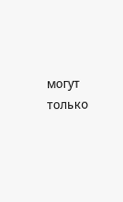могут только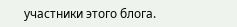участники этого блога.